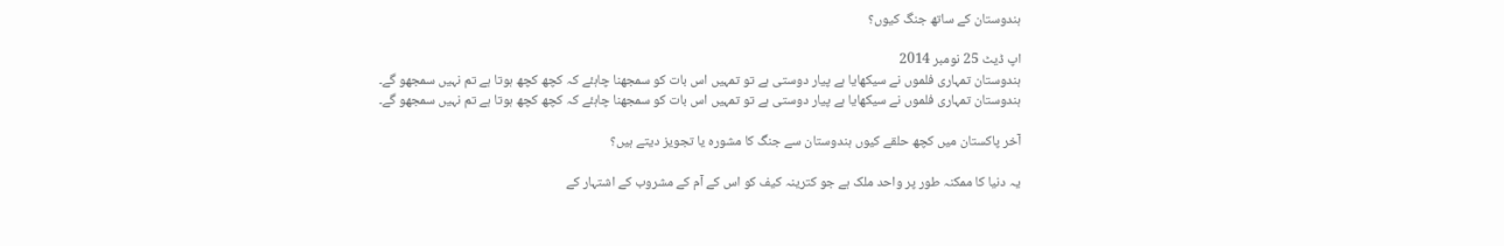ہندوستان کے ساتھ جنگ کیوں؟

اپ ڈیٹ 25 نومبر 2014
ہندوستان تمہاری فلموں نے سیکھایا ہے پیار دوستی ہے تو تمہیں اس بات کو سمجھنا چاہئے کہ کچھ کچھ ہوتا ہے تم نہیں سمجھو گے۔
ہندوستان تمہاری فلموں نے سیکھایا ہے پیار دوستی ہے تو تمہیں اس بات کو سمجھنا چاہئے کہ کچھ کچھ ہوتا ہے تم نہیں سمجھو گے۔

آخر پاکستان میں کچھ حلقے کیوں ہندوستان سے جنگ کا مشورہ یا تجویز دیتے ہیں؟

یہ دنیا کا ممکنہ طور پر واحد ملک ہے جو کترینہ کیف کو اس کے آم کے مشروب کے اشتہار کے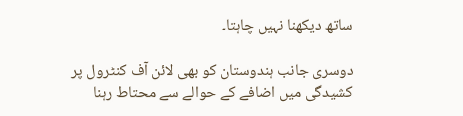ساتھ دیکھنا نہیں چاہتا۔

دوسری جانب ہندوستان کو بھی لائن آف کنٹرول پر کشیدگی میں اضافے کے حوالے سے محتاط رہنا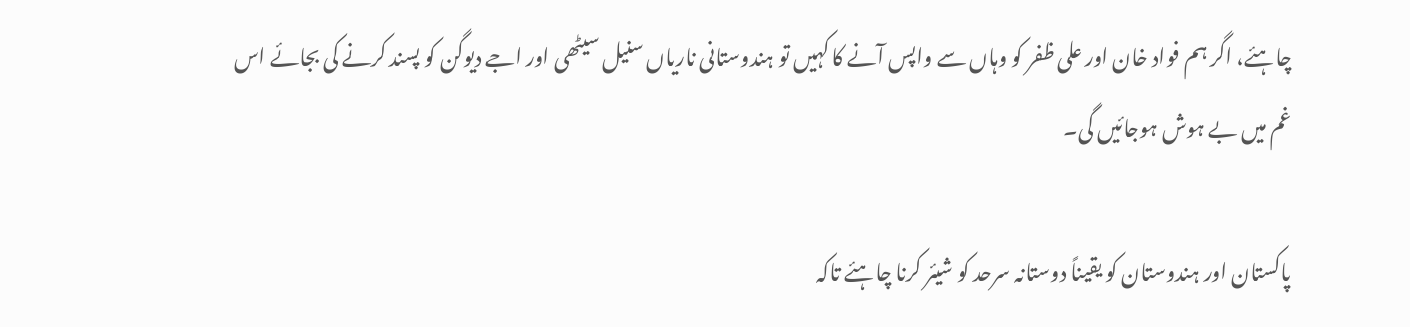چاہئے، اگر ہم فواد خان اور علی ظفر کو وہاں سے واپس آنے کا کہیں تو ہندوستانی ناریاں سنیل سیٹھی اور اجے دیوگن کو پسند کرنے کی بجائے اس غم میں بے ہوش ہوجائیں گی۔

پاکستان اور ہندوستان کو یقیناً دوستانہ سرحد کو شیئر کرنا چاہئے تاکہ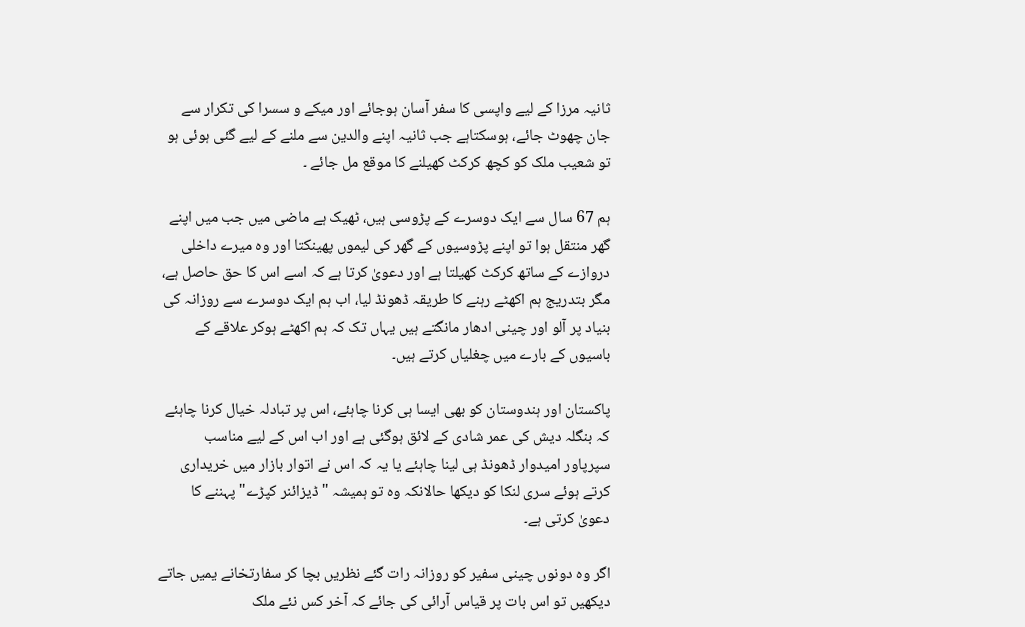ثانیہ مرزا کے لیے واپسی کا سفر آسان ہوجائے اور میکے و سسرا کی تکرار سے جان چھوٹ جائے، ہوسکتاہے جب ثانیہ اپنے والدین سے ملنے کے لیے گئی ہوئی ہو تو شعیب ملک کو کچھ کرکٹ کھیلنے کا موقع مل جائے ۔

ہم 67 سال سے ایک دوسرے کے پڑوسی ہیں، ٹھیک ہے ماضی میں جب میں اپنے گھر منتقل ہوا تو اپنے پڑوسیوں کے گھر کی لیموں پھینکتا اور وہ میرے داخلی دروازے کے ساتھ کرکٹ کھیلتا ہے اور دعویٰ کرتا ہے کہ اسے اس کا حق حاصل ہے، مگر بتدریج ہم اکھٹے رہنے کا طریقہ ڈھونڈ لیا، اب ہم ایک دوسرے سے روزانہ کی بنیاد پر آلو اور چینی ادھار مانگتے ہیں یہاں تک کہ ہم اکھٹے ہوکر علاقے کے باسیوں کے بارے میں چغلیاں کرتے ہیں۔

پاکستان اور ہندوستان کو بھی ایسا ہی کرنا چاہئے، اس پر تبادلہ خیال کرنا چاہئے کہ بنگلہ دیش کی عمر شادی کے لائق ہوگئی ہے اور اب اس کے لیے مناسب سپرپاور امیدوار ڈھونڈ ہی لینا چاہئے یا یہ کہ اس نے اتوار بازار میں خریداری کرتے ہوئے سری لنکا کو دیکھا حالانکہ وہ تو ہمیشہ "ڈیزائنر کپڑے" پہننے کا دعویٰ کرتی ہے۔

اگر وہ دونوں چینی سفیر کو روزانہ رات گئے نظریں بچا کر سفارتخانے یمیں جاتے دیکھیں تو اس بات پر قیاس آرائی کی جائے کہ آخر کس نئے ملک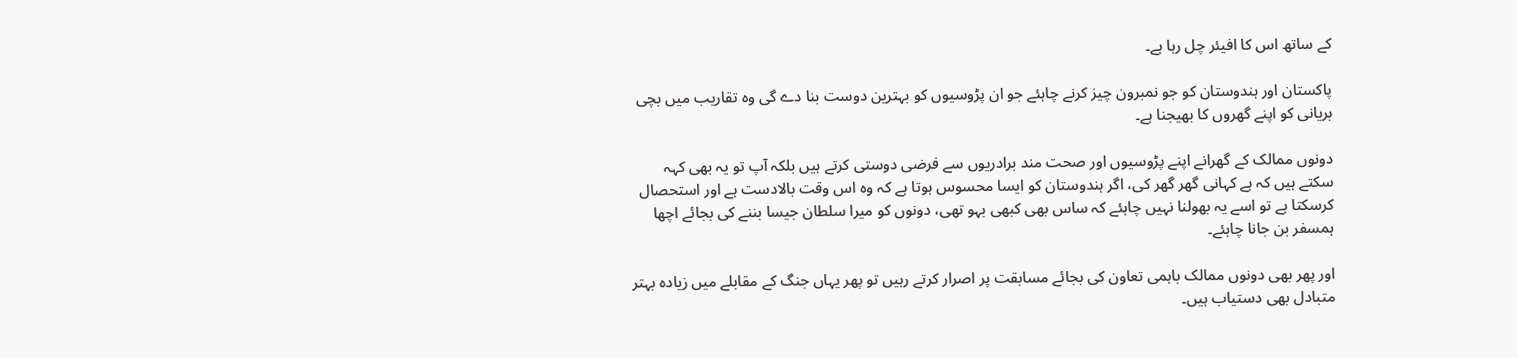کے ساتھ اس کا افیئر چل رہا ہے۔

پاکستان اور ہندوستان کو جو نمبرون چیز کرنے چاہئے جو ان پڑوسیوں کو بہترین دوست بنا دے گی وہ تقاریب میں بچی بریانی کو اپنے گھروں کا بھیجنا ہے۔

دونوں ممالک کے گھرانے اپنے پڑوسیوں اور صحت مند برادریوں سے فرضی دوستی کرتے ہیں بلکہ آپ تو یہ بھی کہہ سکتے ہیں کہ ہے کہانی گھر گھر کی، اگر ہندوستان کو ایسا محسوس ہوتا ہے کہ وہ اس وقت بالادست ہے اور استحصال کرسکتا ہے تو اسے یہ بھولنا نہیں چاہئے کہ ساس بھی کبھی بہو تھی، دونوں کو میرا سلطان جیسا بننے کی بجائے اچھا ہمسفر بن جانا چاہئے۔

اور پھر بھی دونوں ممالک باہمی تعاون کی بجائے مسابقت پر اصرار کرتے رہیں تو پھر یہاں جنگ کے مقابلے میں زیادہ بہتر متبادل بھی دستیاب ہیں۔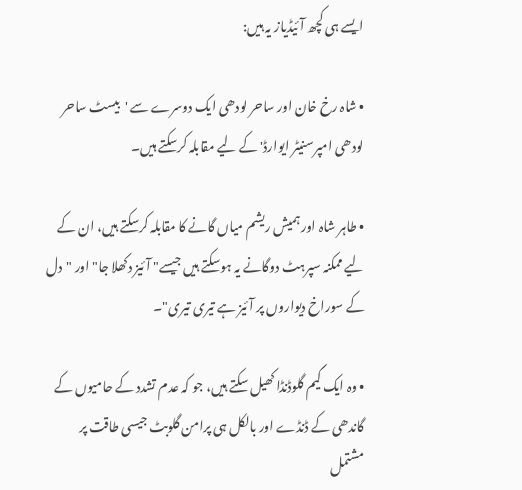ایسے ہی کچھ آئیڈیاز یہ ہیں:

• شاہ رخ خان اور ساحر لودھی ایک دوسرے سے 'بیسٹ ساحر لودھی امپرسنیٹر ایوارڈ' کے لیے مقابلہ کرسکتے ہیں۔

• طاہر شاہ اور ہمیش ریشم میاں گانے کا مقابلہ کرسکتے ہیں، ان کے لیے ممکنہ سپرہٹ دوگانے یہ ہوسکتے ہیں جیسے" آئیز دکھلا جا" اور "دل کے سوراخ دیواروں پر آئیز ہے تیری تیری"۔

• وہ ایک گیم گلوڈنڈا کھیل سکتے ہیں، جو کہ عدم تشدد کے حامیوں کے گاندھی کے ڈنڈے اور بالکل ہی پرامن گلوبٹ جیسی طاقت پر مشتمل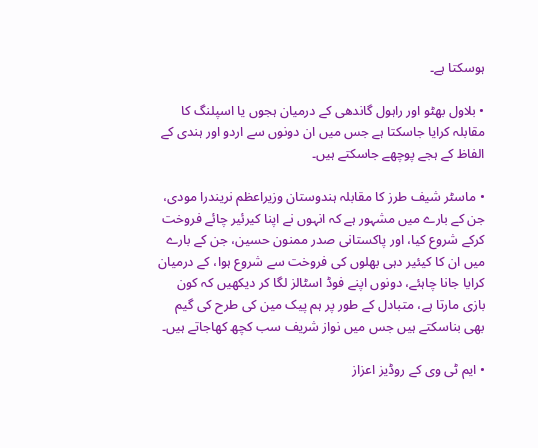ہوسکتا ہے۔

• بلاول بھٹو اور راہول گاندھی کے درمیان ہجوں یا اسپلنگ کا مقابلہ کرایا جاسکتا ہے جس میں ان دونوں سے اردو اور ہندی کے الفاظ کے ہجے پوچھے جاسکتے ہیں۔

• ماسٹر شیف طرز کا مقابلہ ہندوستان وزیراعظم نریندرا مودی، جن کے بارے میں مشہور ہے کہ انہوں نے اپنا کیرئیر چائے فروخت کرکے شروع کیا، اور پاکستانی صدر ممنون حسین، جن کے بارے میں ان کا کیئیر دہی بھلوں کی فروخت سے شروع ہوا، کے درمیان کرایا جانا چاہئے، دونوں اپنے فوڈ اسٹالز لگا کر دیکھیں کہ کون بازی مارتا ہے، متبادل کے طور پر ہم پیک مین کی طرح کی گیم بھی بناسکتے ہیں جس میں نواز شریف سب کچھ کھاجاتے ہیں۔

• ایم ٹی وی کے روڈیز اعزاز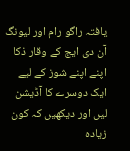یافتہ راگو رام اور لیونگ آن دی ایج کے وقار ذکا اپنے اپنے شوز کے لیے ایک دوسرے کا آڈیشن لیں اور دیکھیں کہ کون زیادہ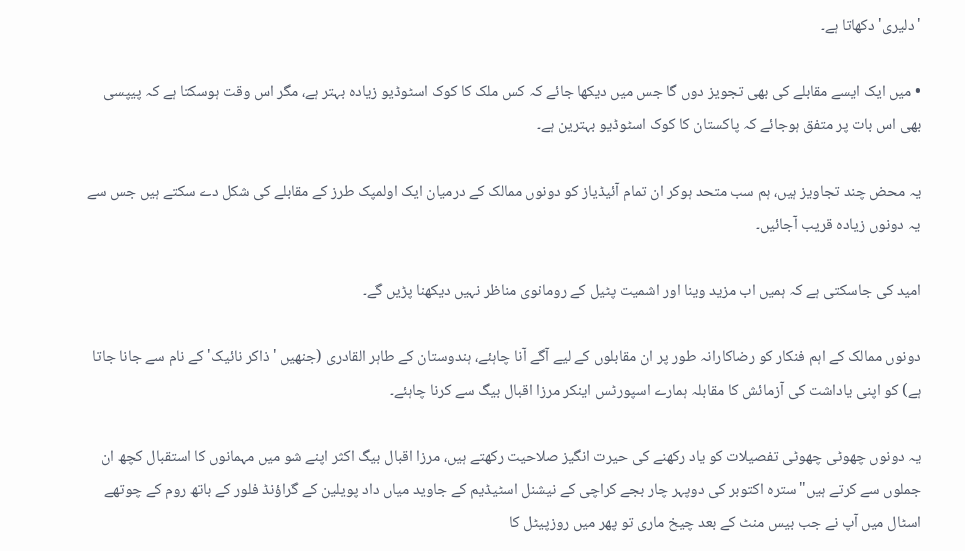'دلیری' دکھاتا ہے۔

• میں ایک ایسے مقابلے کی بھی تجویز دوں گا جس میں دیکھا جائے کہ کس ملک کا کوک اسٹوڈیو زیادہ بہتر ہے، مگر اس وقت ہوسکتا ہے کہ پیپسی بھی اس بات پر متفق ہوجائے کہ پاکستان کا کوک اسٹوڈیو بہترین ہے۔

یہ محض چند تجاویز ہیں، ہم سب متحد ہوکر ان تمام آئیڈیاز کو دونوں ممالک کے درمیان ایک اولمپک طرز کے مقابلے کی شکل دے سکتے ہیں جس سے یہ دونوں زیادہ قریب آجائیں۔

امید کی جاسکتی ہے کہ ہمیں اب مزید وینا اور اشمیت پٹیل کے رومانوی مناظر نہیں دیکھنا پڑیں گے۔

دونوں ممالک کے اہم فنکار کو رضاکارانہ طور پر ان مقابلوں کے لیے آگے آنا چاہئے، ہندوستان کے طاہر القادری (جنھیں 'ذاکر نائیک' کے نام سے جانا جاتا ہے) کو اپنی یاداشت کی آزمائش کا مقابلہ ہمارے اسپورٹس اینکر مرزا اقبال بیگ سے کرنا چاہئے۔

یہ دونوں چھوٹی چھوٹی تفصیلات کو یاد رکھنے کی حیرت انگیز صلاحیت رکھتے ہیں، مرزا اقبال بیگ اکثر اپنے شو میں مہمانوں کا استقبال کچھ ان جملوں سے کرتے ہیں"سترہ اکتوبر کی دوپہر چار بجے کراچی کے نیشنل اسٹیڈیم کے جاوید میاں داد پویلین کے گراؤنڈ فلور کے باتھ روم کے چوتھے اسٹال میں آپ نے جب بیس منٹ کے بعد چیخ ماری تو پھر میں روزپیٹل کا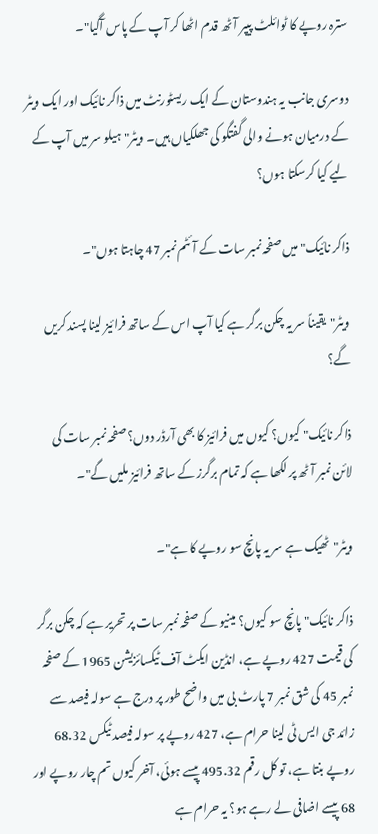سترہ روپے کا ٹوائلٹ پیپر آٹھ قدم اٹھا کر آپ کے پاس آگیا"۔

دوسری جانب یہ ہندوستان کے ایک ریسٹورنٹ میں ذاکر نائیک اور ایک ویٹر کے درمیان ہونے والی گفتگو کی جھلکیاں ہیں۔ ویٹر"ہیلو سر میں آپ کے لیے کیا کرسکتا ہوں؟

ذاکر نائیک"میں صفحہ نمبر سات کے آئٹم نمبر 47 چاہتا ہوں"۔

ویٹر"یقیناً سر یہ چکن برگر ہے کیا آپ اس کے ساتھ فرائیز لینا پسند کریں گے؟

ذاکر نائیک" کیوں؟ کیوں میں فرائیز کا بھی آرڈر دوں؟ صفحہ نمبر سات کی لائن نمبر آٹھ پر لکھا ہے کہ تمام برگرز کے ساتھ فرائیز ملیں گے"۔

ویٹر"ٹھیک ہے سر یہ پانچ سو روپے کا ہے"۔

ذاکر نائیک"پانچ سو کیوں؟ مینیو کے صفحہ نمبر سات پر تحریر ہے کہ چکن برگر کی قیمت 427 روپے ہے، انڈین ایکٹ آف ٹیکسائزیشن 1965 کے صفحہ نمبر 45 کی شق نمبر 7 پارٹ بی میں واضح طور پر درج ہے سولہ فیصد سے زائد جی ایس ٹی لینا حرام ہے، 427 روپے پر سولہ فیصد ٹیکس 68.32 روپے بنتا ہے، تو کل رقم 495.32 پیسے ہوئی، آخر کیوں تم چار روپے اور 68 پیسے اضافی لے رہے ہو؟ یہ حرام ہے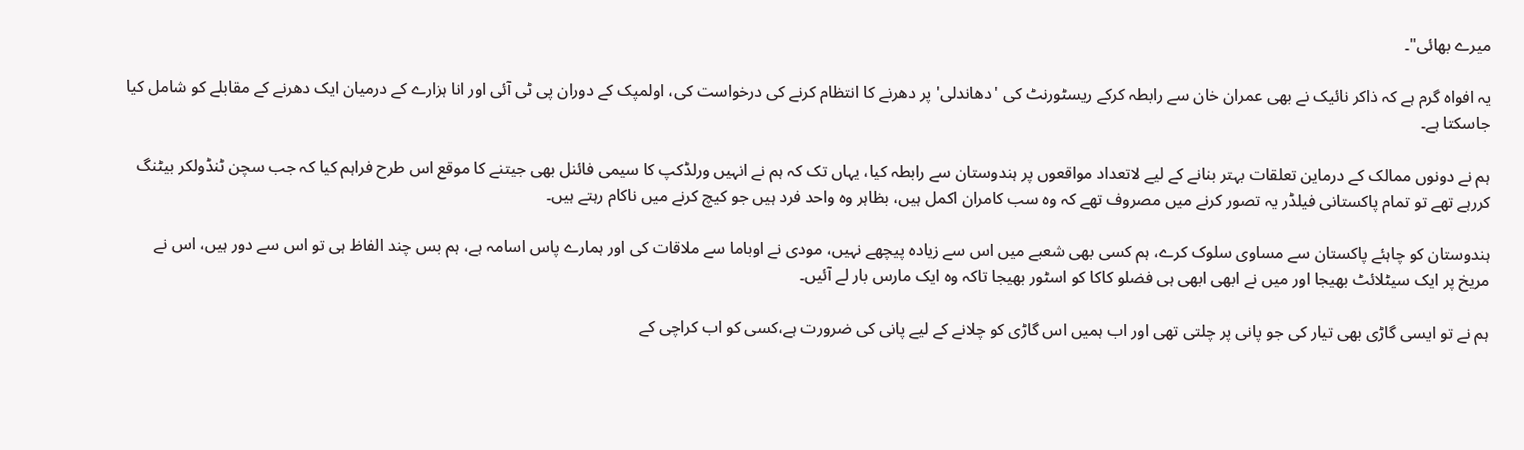میرے بھائی"۔

یہ افواہ گرم ہے کہ ذاکر نائیک نے بھی عمران خان سے رابطہ کرکے ریسٹورنٹ کی 'دھاندلی' پر دھرنے کا انتظام کرنے کی درخواست کی، اولمپک کے دوران پی ٹی آئی اور انا ہزارے کے درمیان ایک دھرنے کے مقابلے کو شامل کیا جاسکتا ہے۔

ہم نے دونوں ممالک کے درماین تعلقات بہتر بنانے کے لیے لاتعداد مواقعوں پر ہندوستان سے رابطہ کیا، یہاں تک کہ ہم نے انہیں ورلڈکپ کا سیمی فائنل بھی جیتنے کا موقع اس طرح فراہم کیا کہ جب سچن ٹنڈولکر بیٹنگ کررہے تھے تو تمام پاکستانی فیلڈر یہ تصور کرنے میں مصروف تھے کہ وہ سب کامران اکمل ہیں، بظاہر وہ واحد فرد ہیں جو کیچ کرنے میں ناکام رہتے ہیں۔

ہندوستان کو چاہئے پاکستان سے مساوی سلوک کرے، ہم کسی بھی شعبے میں اس سے زیادہ پیچھے نہیں، مودی نے اوباما سے ملاقات کی اور ہمارے پاس اسامہ ہے، ہم بس چند الفاظ ہی تو اس سے دور ہیں، اس نے مریخ پر ایک سیٹلائٹ بھیجا اور میں نے ابھی ابھی ہی فضلو کاکا کو اسٹور بھیجا تاکہ وہ ایک مارس بار لے آئیں۔

ہم نے تو ایسی گاڑی بھی تیار کی جو پانی پر چلتی تھی اور اب ہمیں اس گاڑی کو چلانے کے لیے پانی کی ضرورت ہے،کسی کو اب کراچی کے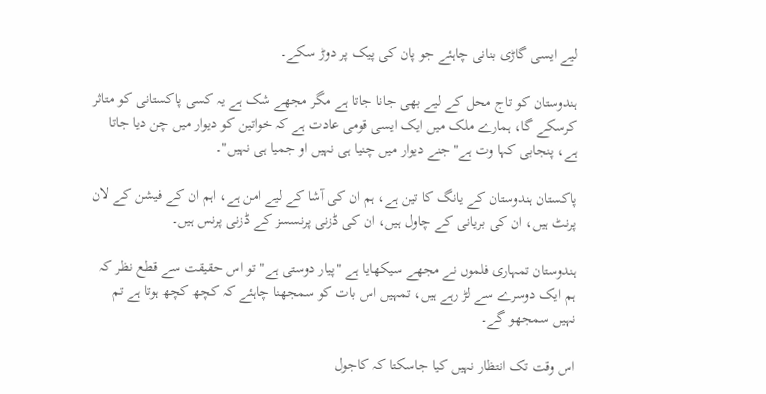لیے ایسی گاڑی بنانی چاہئے جو پان کی پیک پر دوڑ سکے۔

ہندوستان کو تاج محل کے لیے بھی جانا جاتا ہے مگر مجھے شک ہے یہ کسی پاکستانی کو متاثر کرسکے گا، ہمارے ملک میں ایک ایسی قومی عادت ہے کہ خواتین کو دیوار میں چن دیا جاتا ہے، پنجابی کہا وت ہے"جنے دیوار میں چنیا ہی نہیں او جمیا ہی نہیں"۔

پاکستان ہندوستان کے یانگ کا تین ہے، ہم ان کی آشا کے لیے امن ہے، اہم ان کے فیشن کے لان پرنٹ ہیں، ان کی بریانی کے چاول ہیں، ان کی ڈزنی پرنسسز کے ڈزنی پرنس ہیں۔

ہندوستان تمہاری فلموں نے مجھے سیکھایا ہے "پیار دوستی ہے" تو اس حقیقت سے قطع نظر کہ ہم ایک دوسرے سے لڑ رہے ہیں، تمہیں اس بات کو سمجھنا چاہئے کہ کچھ کچھ ہوتا ہے تم نہیں سمجھو گے۔

اس وقت تک انتظار نہیں کیا جاسکتا کہ کاجول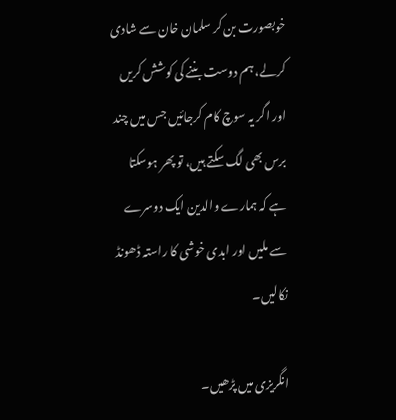خوبصورت بن کر سلمان خان سے شادی کرلے، ہم دوست بننے کی کوشش کریں اور اگر یہ سوچ کام کرجائیں جس میں چند برس بھی لگ سکتے ہیں، تو پھر ہوسکتا ہے کہ ہمارے والدین ایک دوسرے سے ملیں اور ابدی خوشی کا راستہ ڈھونڈ نکالیں۔

انگریزی میں پڑھیں۔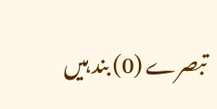تبصرے (0) بند ہیں